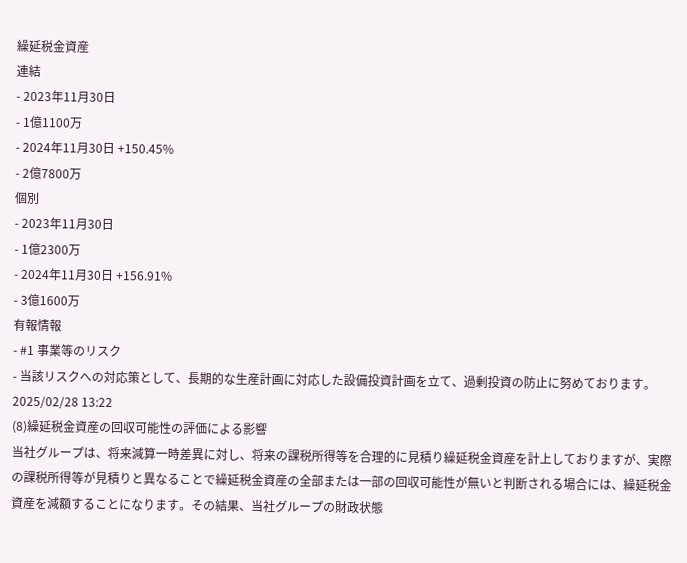繰延税金資産
連結
- 2023年11月30日
- 1億1100万
- 2024年11月30日 +150.45%
- 2億7800万
個別
- 2023年11月30日
- 1億2300万
- 2024年11月30日 +156.91%
- 3億1600万
有報情報
- #1 事業等のリスク
- 当該リスクへの対応策として、長期的な生産計画に対応した設備投資計画を立て、過剰投資の防止に努めております。2025/02/28 13:22
(8)繰延税金資産の回収可能性の評価による影響
当社グループは、将来減算一時差異に対し、将来の課税所得等を合理的に見積り繰延税金資産を計上しておりますが、実際の課税所得等が見積りと異なることで繰延税金資産の全部または一部の回収可能性が無いと判断される場合には、繰延税金資産を減額することになります。その結果、当社グループの財政状態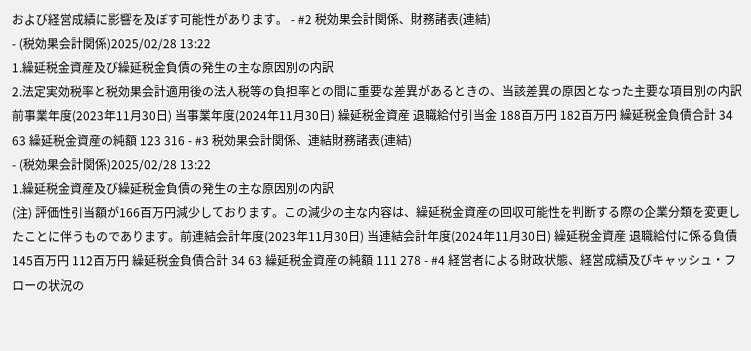および経営成績に影響を及ぼす可能性があります。 - #2 税効果会計関係、財務諸表(連結)
- (税効果会計関係)2025/02/28 13:22
1.繰延税金資産及び繰延税金負債の発生の主な原因別の内訳
2.法定実効税率と税効果会計適用後の法人税等の負担率との間に重要な差異があるときの、当該差異の原因となった主要な項目別の内訳前事業年度(2023年11月30日) 当事業年度(2024年11月30日) 繰延税金資産 退職給付引当金 188百万円 182百万円 繰延税金負債合計 34 63 繰延税金資産の純額 123 316 - #3 税効果会計関係、連結財務諸表(連結)
- (税効果会計関係)2025/02/28 13:22
1.繰延税金資産及び繰延税金負債の発生の主な原因別の内訳
(注) 評価性引当額が166百万円減少しております。この減少の主な内容は、繰延税金資産の回収可能性を判断する際の企業分類を変更したことに伴うものであります。前連結会計年度(2023年11月30日) 当連結会計年度(2024年11月30日) 繰延税金資産 退職給付に係る負債 145百万円 112百万円 繰延税金負債合計 34 63 繰延税金資産の純額 111 278 - #4 経営者による財政状態、経営成績及びキャッシュ・フローの状況の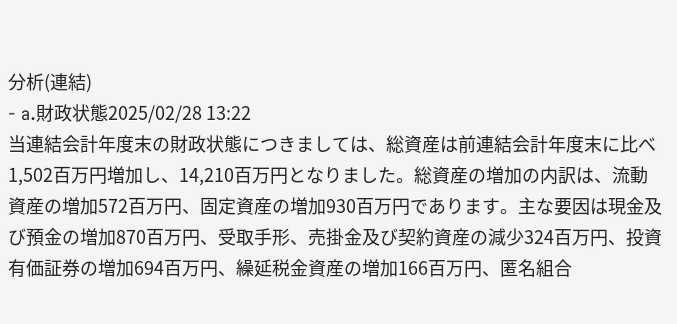分析(連結)
- a.財政状態2025/02/28 13:22
当連結会計年度末の財政状態につきましては、総資産は前連結会計年度末に比べ1,502百万円増加し、14,210百万円となりました。総資産の増加の内訳は、流動資産の増加572百万円、固定資産の増加930百万円であります。主な要因は現金及び預金の増加870百万円、受取手形、売掛金及び契約資産の減少324百万円、投資有価証券の増加694百万円、繰延税金資産の増加166百万円、匿名組合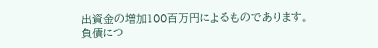出資金の増加100百万円によるものであります。
負債につ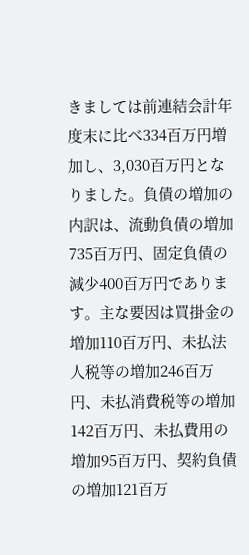きましては前連結会計年度末に比べ334百万円増加し、3,030百万円となりました。負債の増加の内訳は、流動負債の増加735百万円、固定負債の減少400百万円であります。主な要因は買掛金の増加110百万円、未払法人税等の増加246百万円、未払消費税等の増加142百万円、未払費用の増加95百万円、契約負債の増加121百万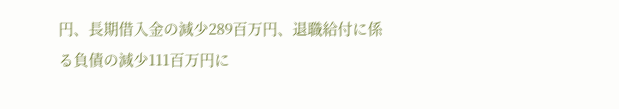円、長期借入金の減少289百万円、退職給付に係る負債の減少111百万円に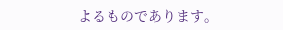よるものであります。